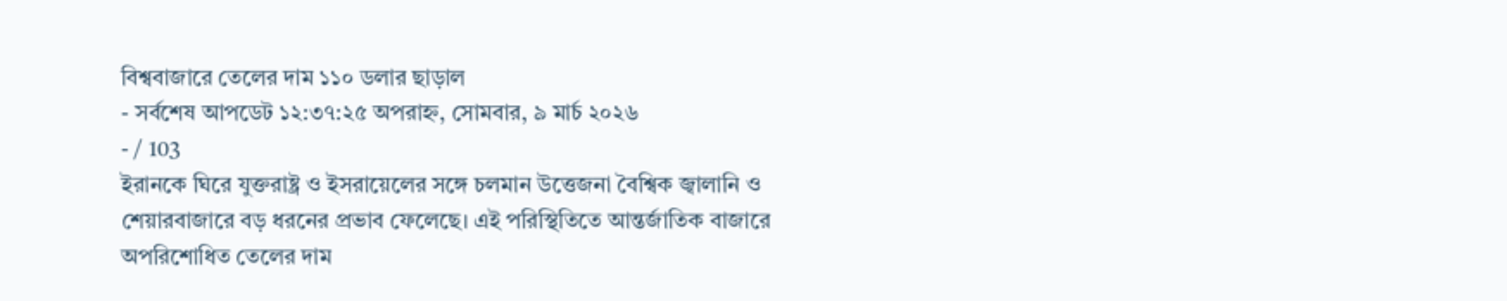বিশ্ববাজারে তেলের দাম ১১০ ডলার ছাড়াল
- সর্বশেষ আপডেট ১২:৩৭:২৫ অপরাহ্ন, সোমবার, ৯ মার্চ ২০২৬
- / 103
ইরানকে ঘিরে যুক্তরাষ্ট্র ও ইসরায়েলের সঙ্গে চলমান উত্তেজনা বৈশ্বিক জ্বালানি ও শেয়ারবাজারে বড় ধরনের প্রভাব ফেলেছে। এই পরিস্থিতিতে আন্তর্জাতিক বাজারে অপরিশোধিত তেলের দাম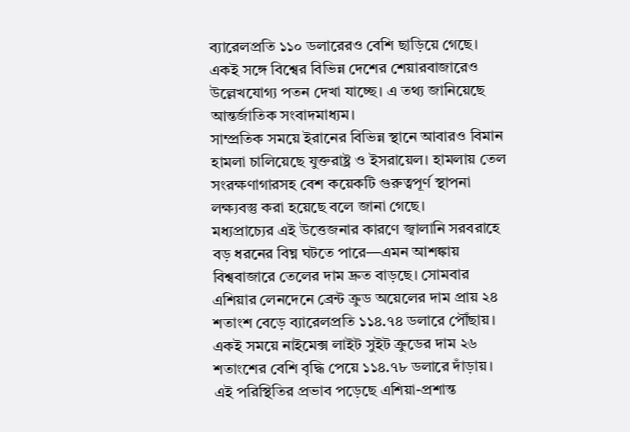ব্যারেলপ্রতি ১১০ ডলারেরও বেশি ছাড়িয়ে গেছে। একই সঙ্গে বিশ্বের বিভিন্ন দেশের শেয়ারবাজারেও উল্লেখযোগ্য পতন দেখা যাচ্ছে। এ তথ্য জানিয়েছে আন্তর্জাতিক সংবাদমাধ্যম।
সাম্প্রতিক সময়ে ইরানের বিভিন্ন স্থানে আবারও বিমান হামলা চালিয়েছে যুক্তরাষ্ট্র ও ইসরায়েল। হামলায় তেল সংরক্ষণাগারসহ বেশ কয়েকটি গুরুত্বপূর্ণ স্থাপনা লক্ষ্যবস্তু করা হয়েছে বলে জানা গেছে।
মধ্যপ্রাচ্যের এই উত্তেজনার কারণে জ্বালানি সরবরাহে বড় ধরনের বিঘ্ন ঘটতে পারে—এমন আশঙ্কায় বিশ্ববাজারে তেলের দাম দ্রুত বাড়ছে। সোমবার এশিয়ার লেনদেনে ব্রেন্ট ক্রুড অয়েলের দাম প্রায় ২৪ শতাংশ বেড়ে ব্যারেলপ্রতি ১১৪.৭৪ ডলারে পৌঁছায়। একই সময়ে নাইমেক্স লাইট সুইট ক্রুডের দাম ২৬ শতাংশের বেশি বৃদ্ধি পেয়ে ১১৪.৭৮ ডলারে দাঁড়ায়।
এই পরিস্থিতির প্রভাব পড়েছে এশিয়া-প্রশান্ত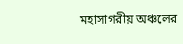মহাসাগরীয় অঞ্চলের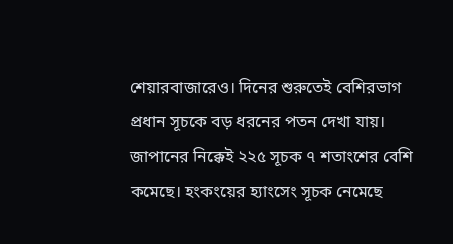শেয়ারবাজারেও। দিনের শুরুতেই বেশিরভাগ প্রধান সূচকে বড় ধরনের পতন দেখা যায়। জাপানের নিক্কেই ২২৫ সূচক ৭ শতাংশের বেশি কমেছে। হংকংয়ের হ্যাংসেং সূচক নেমেছে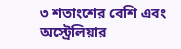৩ শতাংশের বেশি এবং অস্ট্রেলিয়ার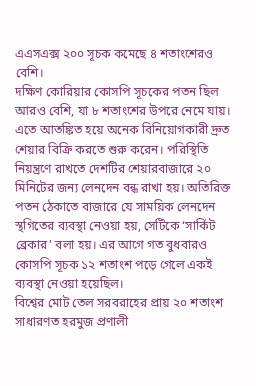এএসএক্স ২০০ সূচক কমেছে ৪ শতাংশেরও বেশি।
দক্ষিণ কোরিয়ার কোসপি সূচকের পতন ছিল আরও বেশি, যা ৮ শতাংশের উপরে নেমে যায়। এতে আতঙ্কিত হয়ে অনেক বিনিয়োগকারী দ্রুত শেয়ার বিক্রি করতে শুরু করেন। পরিস্থিতি নিয়ন্ত্রণে রাখতে দেশটির শেয়ারবাজারে ২০ মিনিটের জন্য লেনদেন বন্ধ রাখা হয়। অতিরিক্ত পতন ঠেকাতে বাজারে যে সাময়িক লেনদেন স্থগিতের ব্যবস্থা নেওয়া হয়, সেটিকে ‘সার্কিট ব্রেকার’ বলা হয়। এর আগে গত বুধবারও কোসপি সূচক ১২ শতাংশ পড়ে গেলে একই ব্যবস্থা নেওয়া হয়েছিল।
বিশ্বের মোট তেল সরবরাহের প্রায় ২০ শতাংশ সাধারণত হরমুজ প্রণালী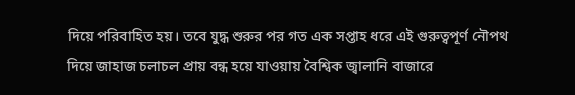দিয়ে পরিবাহিত হয়। তবে যুদ্ধ শুরুর পর গত এক সপ্তাহ ধরে এই গুরুত্বপূর্ণ নৌপথ দিয়ে জাহাজ চলাচল প্রায় বন্ধ হয়ে যাওয়ায় বৈশ্বিক জ্বালানি বাজারে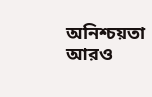অনিশ্চয়তা আরও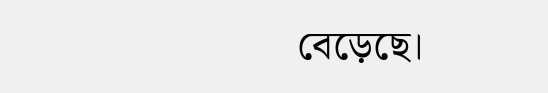বেড়েছে।